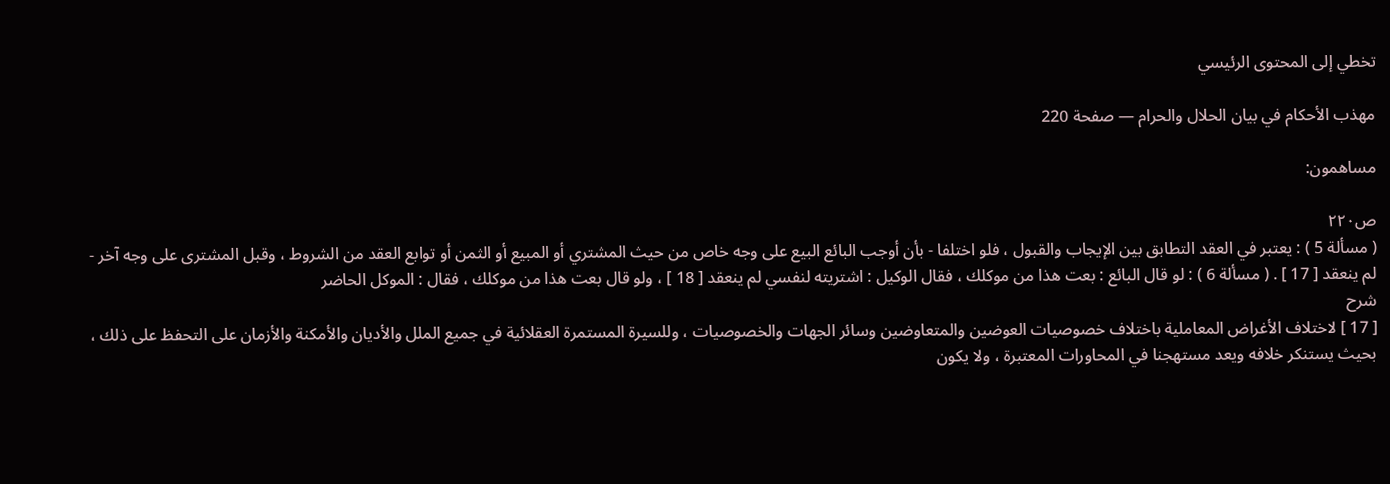تخطي إلى المحتوى الرئيسي

مهذب الأحكام في بيان الحلال والحرام — صفحة 220

مساهمون:

ص٢٢٠
( مسألة 5 ) : يعتبر في العقد التطابق بين الإيجاب والقبول ، فلو اختلفا - بأن أوجب البائع البيع على وجه خاص من حيث المشتري أو المبيع أو الثمن أو توابع العقد من الشروط ، وقبل المشترى على وجه آخر - لم ينعقد [ 17 ] . ( مسألة 6 ) : لو قال البائع : بعت هذا من موكلك ، فقال الوكيل : اشتريته لنفسي لم ينعقد [ 18 ] ، ولو قال بعت هذا من موكلك ، فقال : الموكل الحاضر
شرح
[ 17 ] لاختلاف الأغراض المعاملية باختلاف خصوصيات العوضين والمتعاوضين وسائر الجهات والخصوصيات ، وللسيرة المستمرة العقلائية في جميع الملل والأديان والأمكنة والأزمان على التحفظ على ذلك ، بحيث يستنكر خلافه ويعد مستهجنا في المحاورات المعتبرة ، ولا يكون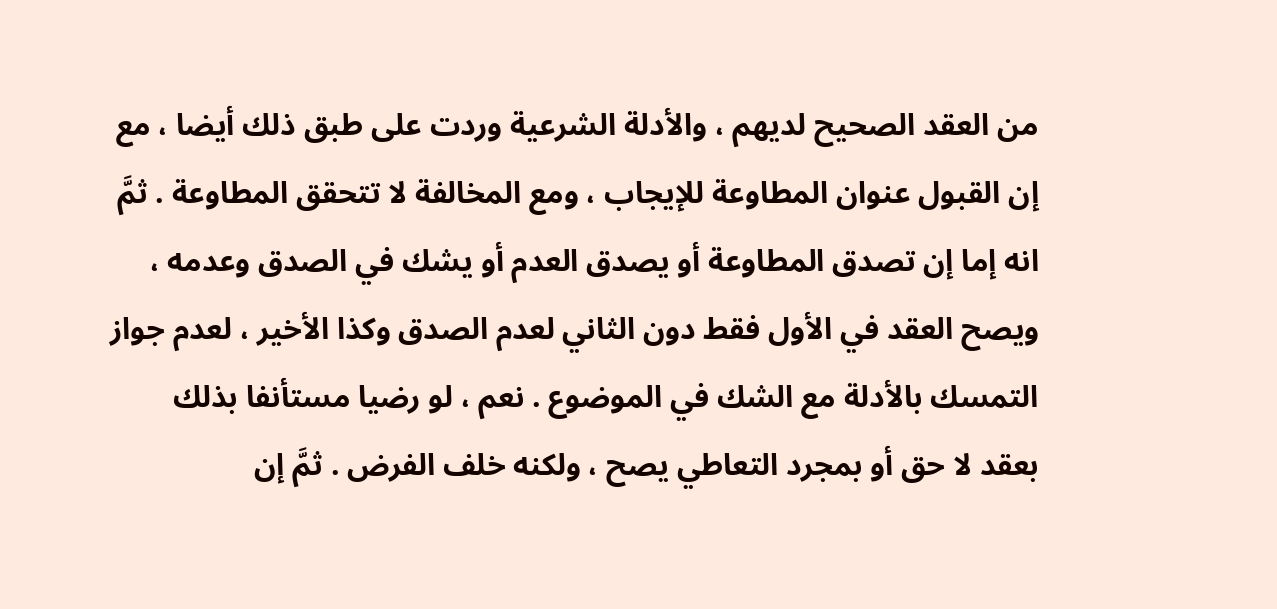من العقد الصحيح لديهم ، والأدلة الشرعية وردت على طبق ذلك أيضا ، مع إن القبول عنوان المطاوعة للإيجاب ، ومع المخالفة لا تتحقق المطاوعة . ثمَّ انه إما إن تصدق المطاوعة أو يصدق العدم أو يشك في الصدق وعدمه ، ويصح العقد في الأول فقط دون الثاني لعدم الصدق وكذا الأخير ، لعدم جواز التمسك بالأدلة مع الشك في الموضوع . نعم ، لو رضيا مستأنفا بذلك بعقد لا حق أو بمجرد التعاطي يصح ، ولكنه خلف الفرض . ثمَّ إن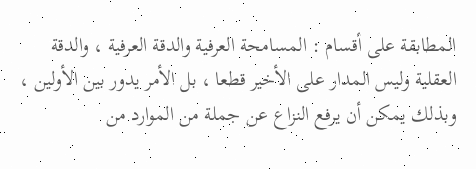المطابقة على أقسام : المسامحة العرفية والدقة العرفية ، والدقة العقلية وليس المدار على الأخير قطعا ، بل الأمر يدور بين الأولين ، وبذلك يمكن أن يرفع النزاع عن جملة من الموارد من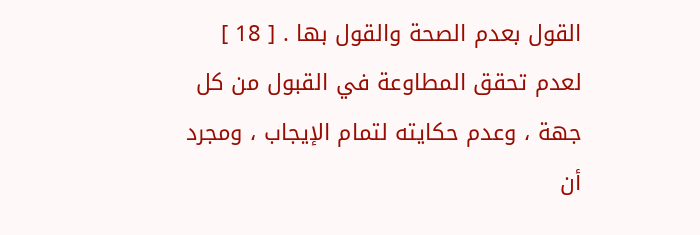القول بعدم الصحة والقول بها . [ 18 ] لعدم تحقق المطاوعة في القبول من كل جهة ، وعدم حكايته لتمام الإيجاب ، ومجرد أن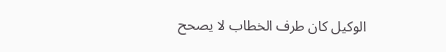الوكيل كان طرف الخطاب لا يصحح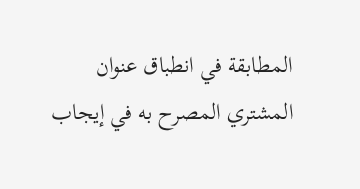المطابقة في انطباق عنوان المشتري المصرح به في إيجاب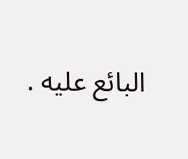البائع عليه .